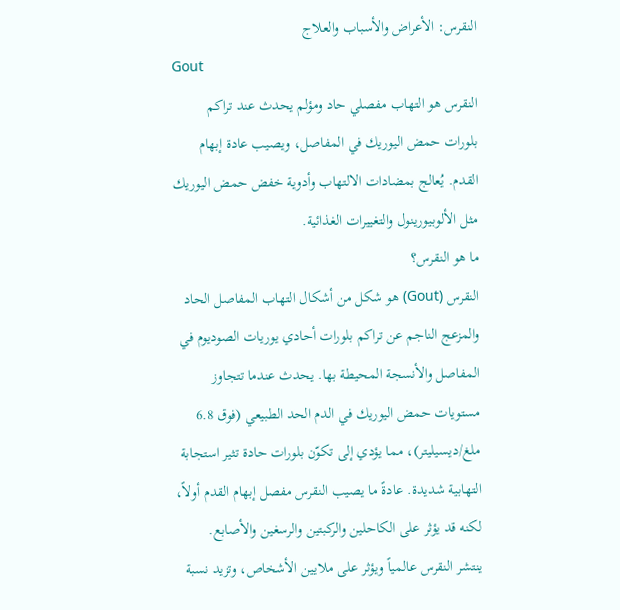النقرس: الأعراض والأسباب والعلاج
Gout
النقرس هو التهاب مفصلي حاد ومؤلم يحدث عند تراكم بلورات حمض اليوريك في المفاصل، ويصيب عادة إبهام القدم. يُعالج بمضادات الالتهاب وأدوية خفض حمض اليوريك مثل الألوبيورينول والتغييرات الغذائية.
ما هو النقرس؟
النقرس (Gout) هو شكل من أشكال التهاب المفاصل الحاد والمزعج الناجم عن تراكم بلورات أحادي يوريات الصوديوم في المفاصل والأنسجة المحيطة بها. يحدث عندما تتجاوز مستويات حمض اليوريك في الدم الحد الطبيعي (فوق 6.8 ملغ/ديسيليتر)، مما يؤدي إلى تكوّن بلورات حادة تثير استجابة التهابية شديدة. عادةً ما يصيب النقرس مفصل إبهام القدم أولاً، لكنه قد يؤثر على الكاحلين والركبتين والرسغين والأصابع.
ينتشر النقرس عالمياً ويؤثر على ملايين الأشخاص، وتزيد نسبة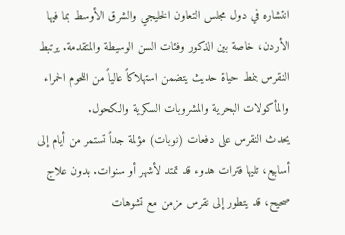انتشاره في دول مجلس التعاون الخليجي والشرق الأوسط بما فيها الأردن، خاصة بين الذكور وفئات السن الوسيطة والمتقدمة. يرتبط النقرس بنمط حياة حديث يتضمن استهلاكاً عالياً من اللحوم الحمراء والمأكولات البحرية والمشروبات السكرية والكحول.
يحدث النقرس على دفعات (نوبات) مؤلمة جداً تستمر من أيام إلى أسابيع، تليها فترات هدوء قد تمتد لأشهر أو سنوات. بدون علاج صحيح، قد يتطور إلى نقرس مزمن مع تشوهات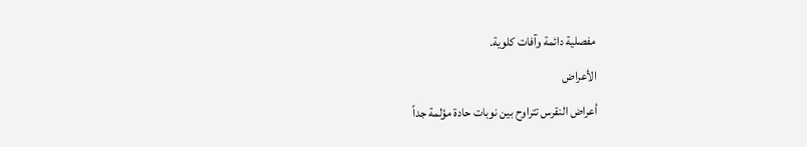مفصلية دائمة وآفات كلوية.
الأعراض
أعراض النقرس تتراوح بين نوبات حادة مؤلمة جداً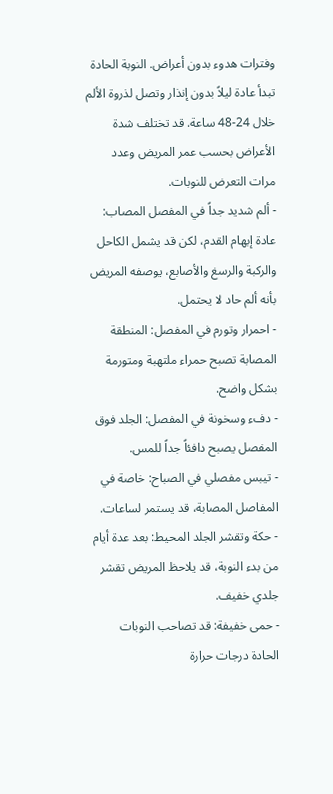وفترات هدوء بدون أعراض. النوبة الحادة تبدأ عادة ليلاً بدون إنذار وتصل لذروة الألم خلال 24-48 ساعة. قد تختلف شدة الأعراض بحسب عمر المريض وعدد مرات التعرض للنوبات.
- ألم شديد جداً في المفصل المصاب: عادة إبهام القدم، لكن قد يشمل الكاحل والركبة والرسغ والأصابع، يوصفه المريض بأنه ألم حاد لا يحتمل.
- احمرار وتورم في المفصل: المنطقة المصابة تصبح حمراء ملتهبة ومتورمة بشكل واضح.
- دفء وسخونة في المفصل: الجلد فوق المفصل يصبح دافئاً جداً للمس.
- تيبس مفصلي في الصباح: خاصة في المفاصل المصابة، قد يستمر لساعات.
- حكة وتقشر الجلد المحيط: بعد عدة أيام من بدء النوبة، قد يلاحظ المريض تقشر جلدي خفيف.
- حمى خفيفة: قد تصاحب النوبات الحادة درجات حرارة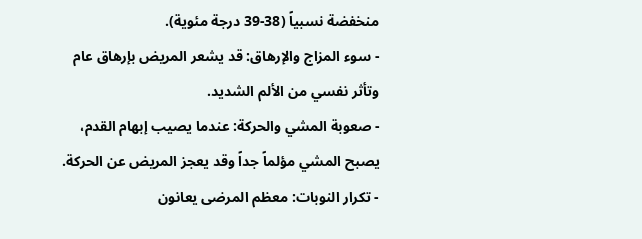منخفضة نسبياً (38-39 درجة مئوية).
- سوء المزاج والإرهاق: قد يشعر المريض بإرهاق عام وتأثر نفسي من الألم الشديد.
- صعوبة المشي والحركة: عندما يصيب إبهام القدم، يصبح المشي مؤلماً جداً وقد يعجز المريض عن الحركة.
- تكرار النوبات: معظم المرضى يعانون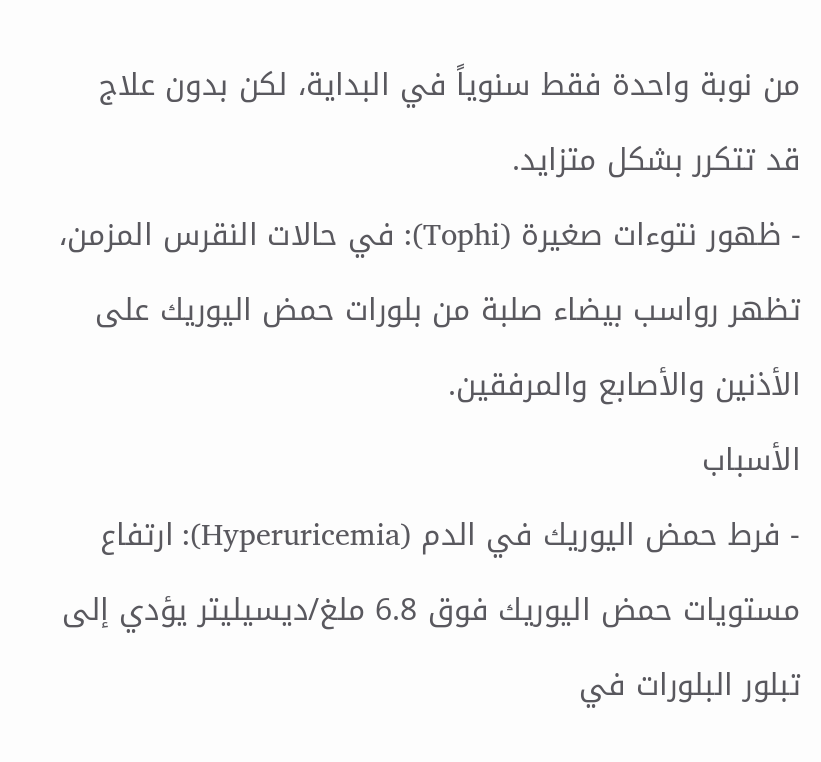من نوبة واحدة فقط سنوياً في البداية، لكن بدون علاج قد تتكرر بشكل متزايد.
- ظهور نتوءات صغيرة (Tophi): في حالات النقرس المزمن، تظهر رواسب بيضاء صلبة من بلورات حمض اليوريك على الأذنين والأصابع والمرفقين.
الأسباب
- فرط حمض اليوريك في الدم (Hyperuricemia): ارتفاع مستويات حمض اليوريك فوق 6.8 ملغ/ديسيليتر يؤدي إلى تبلور البلورات في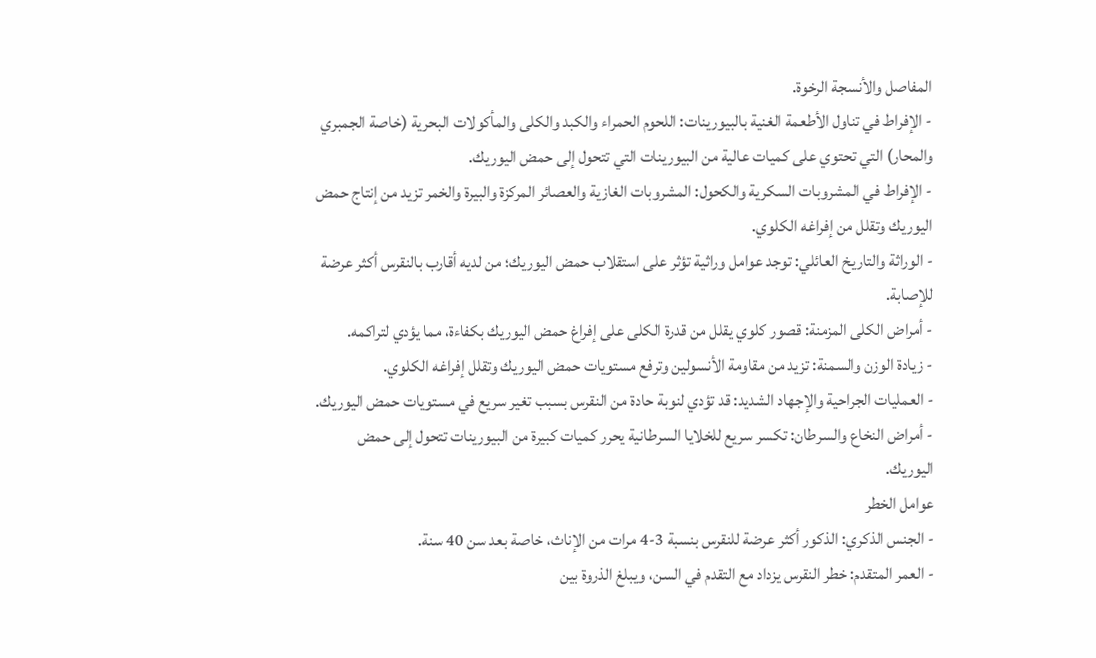المفاصل والأنسجة الرخوة.
- الإفراط في تناول الأطعمة الغنية بالبيورينات: اللحوم الحمراء والكبد والكلى والمأكولات البحرية (خاصة الجمبري والمحار) التي تحتوي على كميات عالية من البيورينات التي تتحول إلى حمض اليوريك.
- الإفراط في المشروبات السكرية والكحول: المشروبات الغازية والعصائر المركزة والبيرة والخمر تزيد من إنتاج حمض اليوريك وتقلل من إفراغه الكلوي.
- الوراثة والتاريخ العائلي: توجد عوامل وراثية تؤثر على استقلاب حمض اليوريك؛ من لديه أقارب بالنقرس أكثر عرضة للإصابة.
- أمراض الكلى المزمنة: قصور كلوي يقلل من قدرة الكلى على إفراغ حمض اليوريك بكفاءة، مما يؤدي لتراكمه.
- زيادة الوزن والسمنة: تزيد من مقاومة الأنسولين وترفع مستويات حمض اليوريك وتقلل إفراغه الكلوي.
- العمليات الجراحية والإجهاد الشديد: قد تؤدي لنوبة حادة من النقرس بسبب تغير سريع في مستويات حمض اليوريك.
- أمراض النخاع والسرطان: تكسر سريع للخلايا السرطانية يحرر كميات كبيرة من البيورينات تتحول إلى حمض اليوريك.
عوامل الخطر
- الجنس الذكري: الذكور أكثر عرضة للنقرس بنسبة 3-4 مرات من الإناث، خاصة بعد سن 40 سنة.
- العمر المتقدم: خطر النقرس يزداد مع التقدم في السن، ويبلغ الذروة بين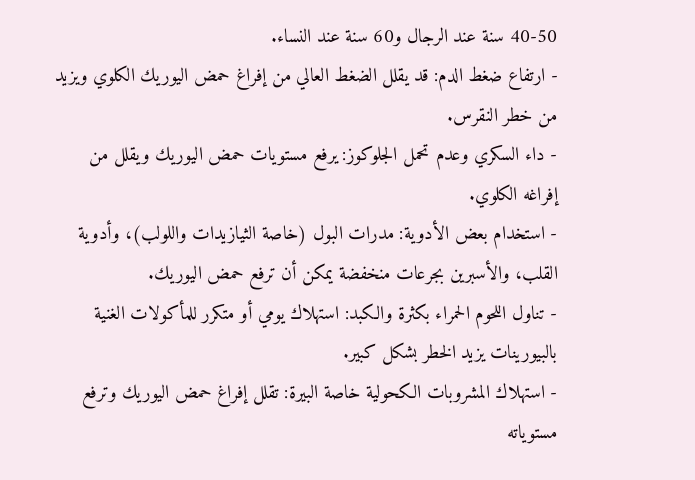40-50 سنة عند الرجال و60 سنة عند النساء.
- ارتفاع ضغط الدم: قد يقلل الضغط العالي من إفراغ حمض اليوريك الكلوي ويزيد من خطر النقرس.
- داء السكري وعدم تحمل الجلوكوز: يرفع مستويات حمض اليوريك ويقلل من إفراغه الكلوي.
- استخدام بعض الأدوية: مدرات البول (خاصة الثيازيدات واللولب)، وأدوية القلب، والأسبرين بجرعات منخفضة يمكن أن ترفع حمض اليوريك.
- تناول اللحوم الحمراء بكثرة والكبد: استهلاك يومي أو متكرر للمأكولات الغنية بالبيورينات يزيد الخطر بشكل كبير.
- استهلاك المشروبات الكحولية خاصة البيرة: تقلل إفراغ حمض اليوريك وترفع مستوياته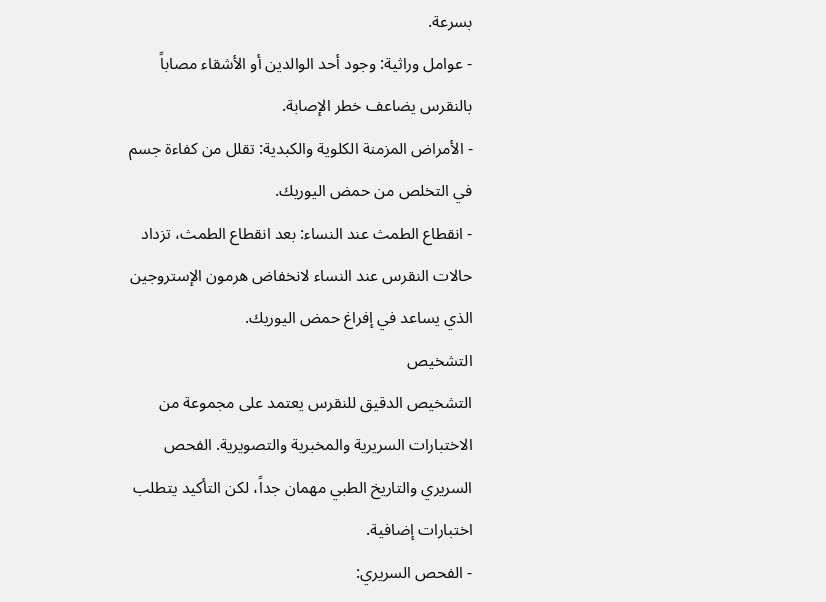بسرعة.
- عوامل وراثية: وجود أحد الوالدين أو الأشقاء مصاباً بالنقرس يضاعف خطر الإصابة.
- الأمراض المزمنة الكلوية والكبدية: تقلل من كفاءة جسم في التخلص من حمض اليوريك.
- انقطاع الطمث عند النساء: بعد انقطاع الطمث، تزداد حالات النقرس عند النساء لانخفاض هرمون الإستروجين الذي يساعد في إفراغ حمض اليوريك.
التشخيص
التشخيص الدقيق للنقرس يعتمد على مجموعة من الاختبارات السريرية والمخبرية والتصويرية. الفحص السريري والتاريخ الطبي مهمان جداً، لكن التأكيد يتطلب اختبارات إضافية.
- الفحص السريري: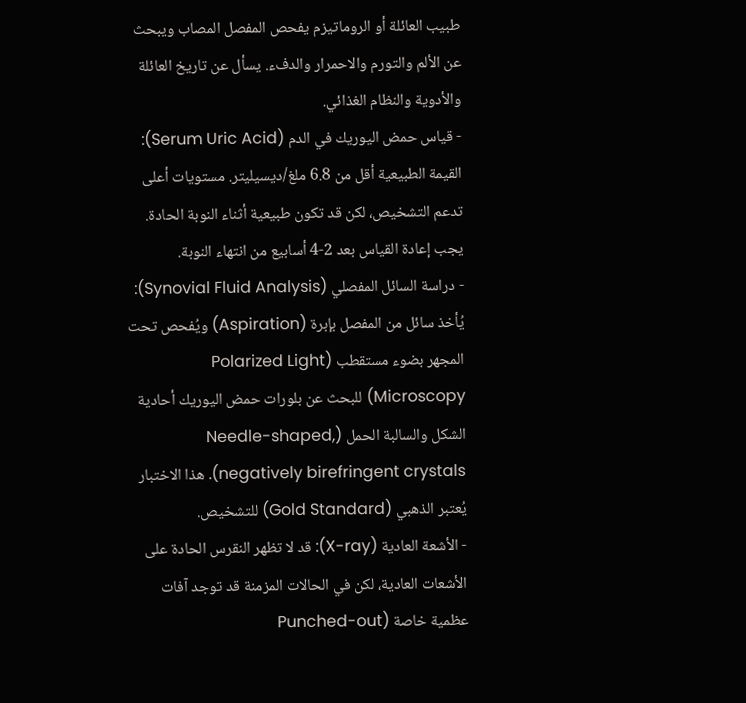طبيب العائلة أو الروماتيزم يفحص المفصل المصاب ويبحث عن الألم والتورم والاحمرار والدفء. يسأل عن تاريخ العائلة والأدوية والنظام الغذائي.
- قياس حمض اليوريك في الدم (Serum Uric Acid): القيمة الطبيعية أقل من 6.8 ملغ/ديسيليتر. مستويات أعلى تدعم التشخيص، لكن قد تكون طبيعية أثناء النوبة الحادة. يجب إعادة القياس بعد 2-4 أسابيع من انتهاء النوبة.
- دراسة السائل المفصلي (Synovial Fluid Analysis): يُأخذ سائل من المفصل بإبرة (Aspiration) ويُفحص تحت المجهر بضوء مستقطب (Polarized Light Microscopy) للبحث عن بلورات حمض اليوريك أحادية الشكل والسالبة الحمل (Needle-shaped, negatively birefringent crystals). هذا الاختبار يُعتبر الذهبي (Gold Standard) للتشخيص.
- الأشعة العادية (X-ray): قد لا تظهر النقرس الحادة على الأشعات العادية، لكن في الحالات المزمنة قد توجد آفات عظمية خاصة (Punched-out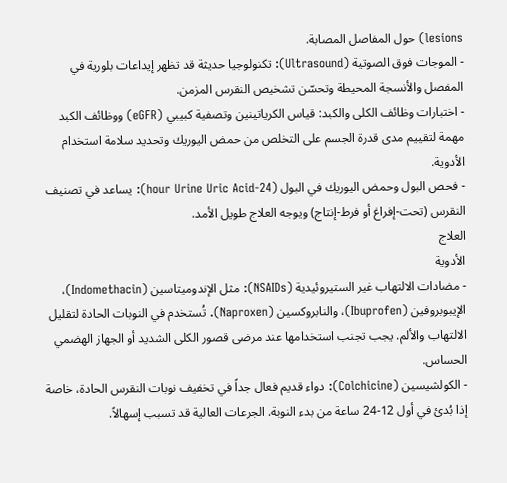lesions) حول المفاصل المصابة.
- الموجات فوق الصوتية (Ultrasound): تكنولوجيا حديثة قد تظهر إيداعات بلورية في المفصل والأنسجة المحيطة وتحسّن تشخيص النقرس المزمن.
- اختبارات وظائف الكلى والكبد: قياس الكرياتينين وتصفية كبيبي (eGFR) ووظائف الكبد مهمة لتقييم مدى قدرة الجسم على التخلص من حمض اليوريك وتحديد سلامة استخدام الأدوية.
- فحص البول وحمض اليوريك في البول (24-hour Urine Uric Acid): يساعد في تصنيف النقرس (تحت-إفراغ أو فرط-إنتاج) ويوجه العلاج طويل الأمد.
العلاج
الأدوية
- مضادات الالتهاب غير الستيروئيدية (NSAIDs): مثل الإندوميتاسين (Indomethacin)، الإيبوبروفين (Ibuprofen)، والنابروكسين (Naproxen). تُستخدم في النوبات الحادة لتقليل الالتهاب والألم. يجب تجنب استخدامها عند مرضى قصور الكلى الشديد أو الجهاز الهضمي الحساس.
- الكولشيسين (Colchicine): دواء قديم فعال جداً في تخفيف نوبات النقرس الحادة، خاصة إذا بُدئ في أول 12-24 ساعة من بدء النوبة. الجرعات العالية قد تسبب إسهالاً.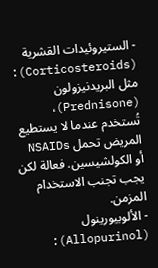- الستيروئيدات القشرية (Corticosteroids): مثل البريدنيزولون (Prednisone)، تُستخدم عندما لا يستطيع المريض تحمل NSAIDs أو الكولشيسين. فعالة لكن يجب تجنب الاستخدام المزمن.
- الألوبيورينول (Allopurinol):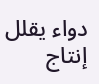دواء يقلل إنتاج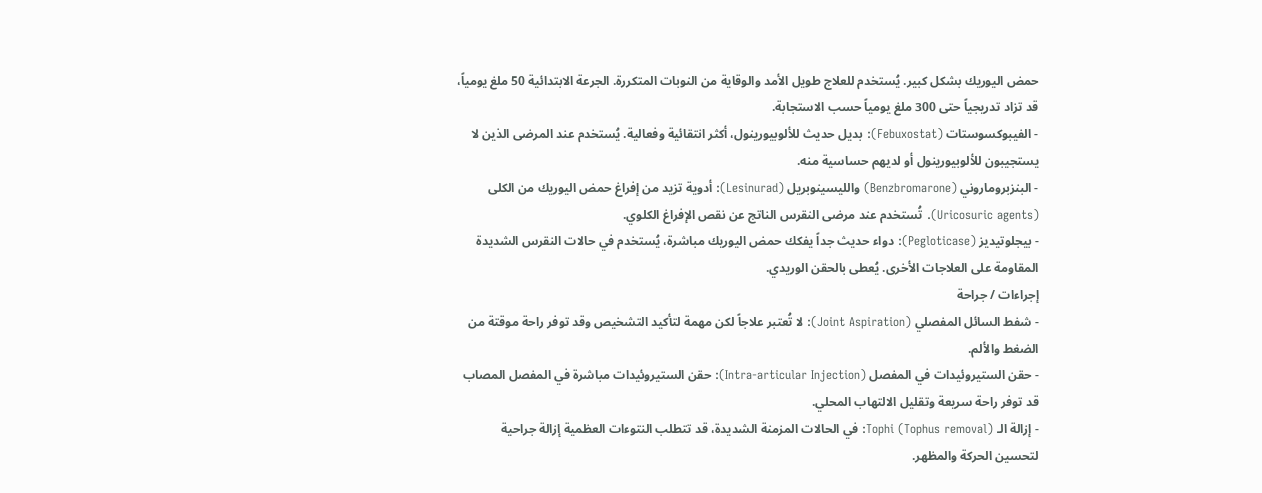حمض اليوريك بشكل كبير. يُستخدم للعلاج طويل الأمد والوقاية من النوبات المتكررة. الجرعة الابتدائية 50 ملغ يومياً، قد تزاد تدريجياً حتى 300 ملغ يومياً حسب الاستجابة.
- الفيبوكسوستات (Febuxostat): بديل حديث للألوبيورينول، أكثر انتقائية وفعالية. يُستخدم عند المرضى الذين لا يستجيبون للألوبيورينول أو لديهم حساسية منه.
- البنزبروماروني (Benzbromarone) والليسينوبريل (Lesinurad): أدوية تزيد من إفراغ حمض اليوريك من الكلى (Uricosuric agents). تُستخدم عند مرضى النقرس الناتج عن نقص الإفراغ الكلوي.
- بيجلوتيديز (Pegloticase): دواء حديث جداً يفكك حمض اليوريك مباشرة، يُستخدم في حالات النقرس الشديدة المقاومة على العلاجات الأخرى. يُعطى بالحقن الوريدي.
إجراءات / جراحة
- شفط السائل المفصلي (Joint Aspiration): لا تُعتبر علاجاً لكن مهمة لتأكيد التشخيص وقد توفر راحة موقتة من الضغط والألم.
- حقن الستيروئيدات في المفصل (Intra-articular Injection): حقن الستيروئيدات مباشرة في المفصل المصاب قد توفر راحة سريعة وتقليل الالتهاب المحلي.
- إزالة الـ Tophi (Tophus removal): في الحالات المزمنة الشديدة، قد تتطلب النتوءات العظمية إزالة جراحية لتحسين الحركة والمظهر.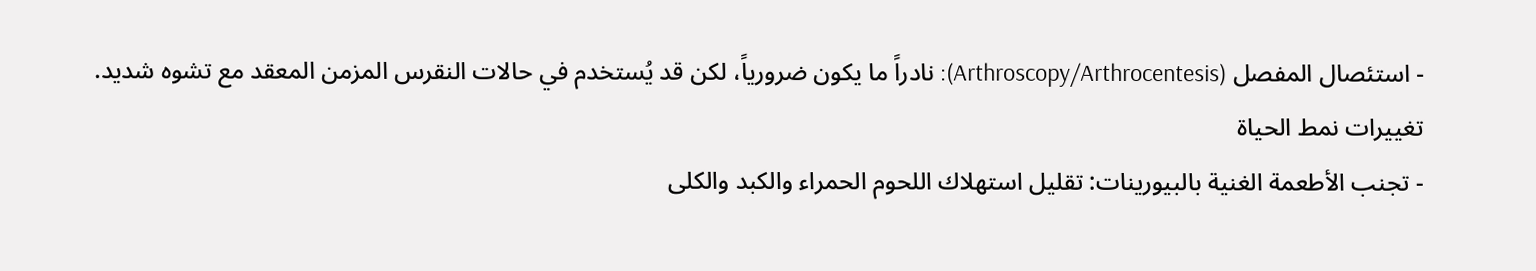- استئصال المفصل (Arthroscopy/Arthrocentesis): نادراً ما يكون ضرورياً، لكن قد يُستخدم في حالات النقرس المزمن المعقد مع تشوه شديد.
تغييرات نمط الحياة
- تجنب الأطعمة الغنية بالبيورينات: تقليل استهلاك اللحوم الحمراء والكبد والكلى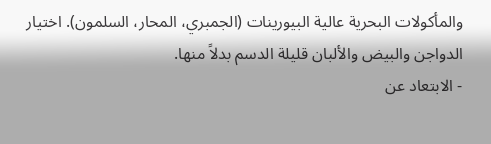والمأكولات البحرية عالية البيورينات (الجمبري، المحار، السلمون). اختيار الدواجن والبيض والألبان قليلة الدسم بدلاً منها.
- الابتعاد عن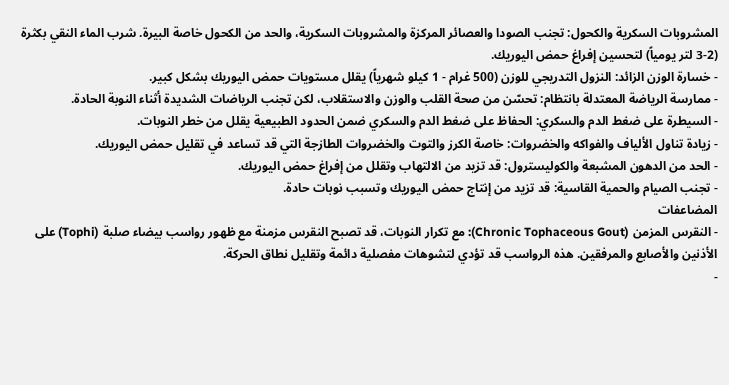المشروبات السكرية والكحول: تجنب الصودا والعصائر المركزة والمشروبات السكرية، والحد من الكحول خاصة البيرة. شرب الماء النقي بكثرة (2-3 لتر يومياً) لتحسين إفراغ حمض اليوريك.
- خسارة الوزن الزائد: النزول التدريجي للوزن (500 غرام - 1 كيلو شهرياً) يقلل مستويات حمض اليوريك بشكل كبير.
- ممارسة الرياضة المعتدلة بانتظام: تحسّن من صحة القلب والوزن والاستقلاب، لكن تجنب الرياضات الشديدة أثناء النوبة الحادة.
- السيطرة على ضغط الدم والسكري: الحفاظ على ضغط الدم والسكري ضمن الحدود الطبيعية يقلل من خطر النوبات.
- زيادة تناول الألياف والفواكه والخضروات: خاصة الكرز والتوت والخضروات الطازجة التي قد تساعد في تقليل حمض اليوريك.
- الحد من الدهون المشبعة والكوليسترول: قد تزيد من الالتهاب وتقلل من إفراغ حمض اليوريك.
- تجنب الصيام والحمية القاسية: قد تزيد من إنتاج حمض اليوريك وتسبب نوبات حادة.
المضاعفات
- النقرس المزمن (Chronic Tophaceous Gout): مع تكرار النوبات، قد تصبح النقرس مزمنة مع ظهور رواسب بيضاء صلبة (Tophi) على الأذنين والأصابع والمرفقين. هذه الرواسب قد تؤدي لتشوهات مفصلية دائمة وتقليل نطاق الحركة.
-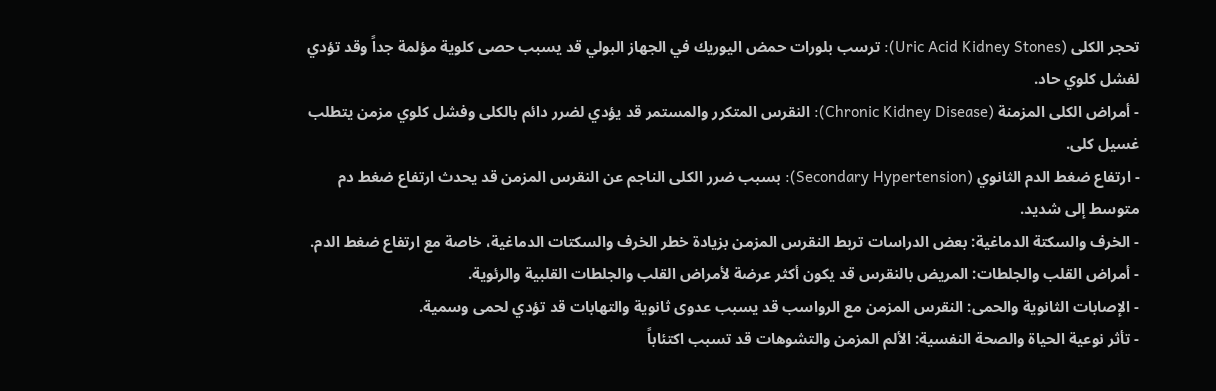تحجر الكلى (Uric Acid Kidney Stones): ترسب بلورات حمض اليوريك في الجهاز البولي قد يسبب حصى كلوية مؤلمة جداً وقد تؤدي لفشل كلوي حاد.
- أمراض الكلى المزمنة (Chronic Kidney Disease): النقرس المتكرر والمستمر قد يؤدي لضرر دائم بالكلى وفشل كلوي مزمن يتطلب غسيل كلى.
- ارتفاع ضغط الدم الثانوي (Secondary Hypertension): بسبب ضرر الكلى الناجم عن النقرس المزمن قد يحدث ارتفاع ضغط دم متوسط إلى شديد.
- الخرف والسكتة الدماغية: بعض الدراسات تربط النقرس المزمن بزيادة خطر الخرف والسكتات الدماغية، خاصة مع ارتفاع ضغط الدم.
- أمراض القلب والجلطات: المريض بالنقرس قد يكون أكثر عرضة لأمراض القلب والجلطات القلبية والرئوية.
- الإصابات الثانوية والحمى: النقرس المزمن مع الرواسب قد يسبب عدوى ثانوية والتهابات قد تؤدي لحمى وسمية.
- تأثر نوعية الحياة والصحة النفسية: الألم المزمن والتشوهات قد تسبب اكتئاباً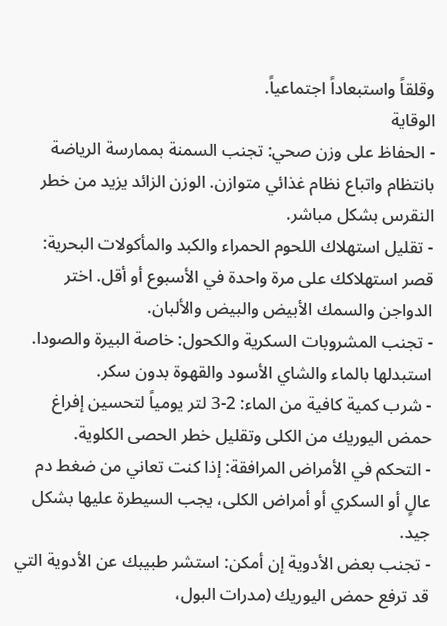وقلقاً واستبعاداً اجتماعياً.
الوقاية
- الحفاظ على وزن صحي: تجنب السمنة بممارسة الرياضة بانتظام واتباع نظام غذائي متوازن. الوزن الزائد يزيد من خطر النقرس بشكل مباشر.
- تقليل استهلاك اللحوم الحمراء والكبد والمأكولات البحرية: قصر استهلاكك على مرة واحدة في الأسبوع أو أقل. اختر الدواجن والسمك الأبيض والبيض والألبان.
- تجنب المشروبات السكرية والكحول: خاصة البيرة والصودا. استبدلها بالماء والشاي الأسود والقهوة بدون سكر.
- شرب كمية كافية من الماء: 2-3 لتر يومياً لتحسين إفراغ حمض اليوريك من الكلى وتقليل خطر الحصى الكلوية.
- التحكم في الأمراض المرافقة: إذا كنت تعاني من ضغط دم عالٍ أو السكري أو أمراض الكلى، يجب السيطرة عليها بشكل جيد.
- تجنب بعض الأدوية إن أمكن: استشر طبيبك عن الأدوية التي قد ترفع حمض اليوريك (مدرات البول،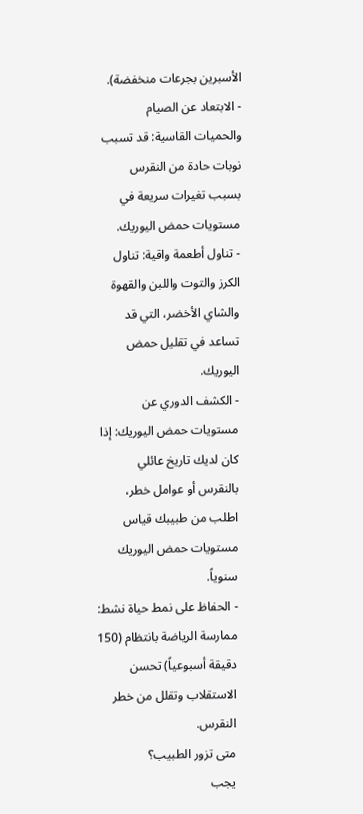الأسبرين بجرعات منخفضة).
- الابتعاد عن الصيام والحميات القاسية: قد تسبب نوبات حادة من النقرس بسبب تغيرات سريعة في مستويات حمض اليوريك.
- تناول أطعمة واقية: تناول الكرز والتوت واللبن والقهوة والشاي الأخضر، التي قد تساعد في تقليل حمض اليوريك.
- الكشف الدوري عن مستويات حمض اليوريك: إذا كان لديك تاريخ عائلي بالنقرس أو عوامل خطر، اطلب من طبيبك قياس مستويات حمض اليوريك سنوياً.
- الحفاظ على نمط حياة نشط: ممارسة الرياضة بانتظام (150 دقيقة أسبوعياً) تحسن الاستقلاب وتقلل من خطر النقرس.
متى تزور الطبيب؟
يجب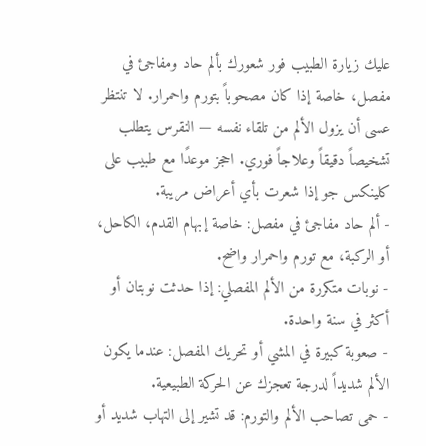عليك زيارة الطبيب فور شعورك بألم حاد ومفاجئ في مفصل، خاصة إذا كان مصحوباً بتورم واحمرار. لا تنتظر عسى أن يزول الألم من تلقاء نفسه — النقرس يتطلب تشخيصاً دقيقاً وعلاجاً فوري. احجز موعدًا مع طبيب على كلينكس جو إذا شعرت بأي أعراض مريبة.
- ألم حاد مفاجئ في مفصل: خاصة إبهام القدم، الكاحل، أو الركبة، مع تورم واحمرار واضح.
- نوبات متكررة من الألم المفصلي: إذا حدثت نوبتان أو أكثر في سنة واحدة.
- صعوبة كبيرة في المشي أو تحريك المفصل: عندما يكون الألم شديداً لدرجة تعجزك عن الحركة الطبيعية.
- حمى تصاحب الألم والتورم: قد تشير إلى التهاب شديد أو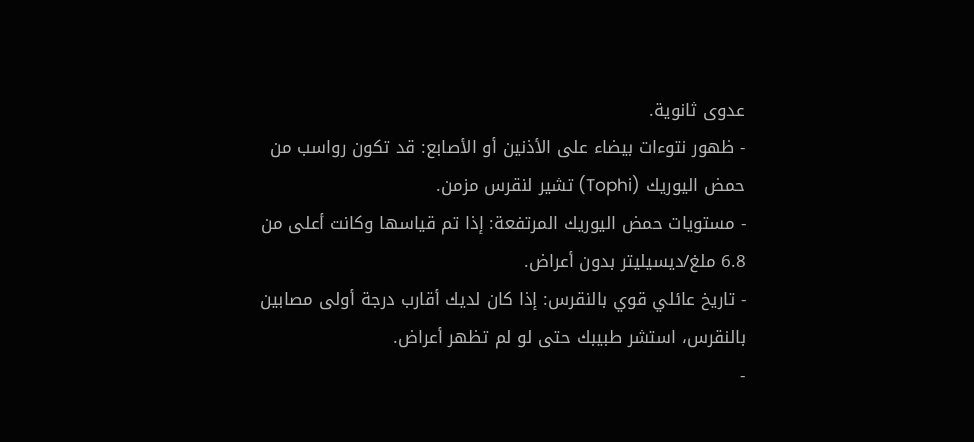عدوى ثانوية.
- ظهور نتوءات بيضاء على الأذنين أو الأصابع: قد تكون رواسب من حمض اليوريك (Tophi) تشير لنقرس مزمن.
- مستويات حمض اليوريك المرتفعة: إذا تم قياسها وكانت أعلى من 6.8 ملغ/ديسيليتر بدون أعراض.
- تاريخ عائلي قوي بالنقرس: إذا كان لديك أقارب درجة أولى مصابين بالنقرس، استشر طبيبك حتى لو لم تظهر أعراض.
-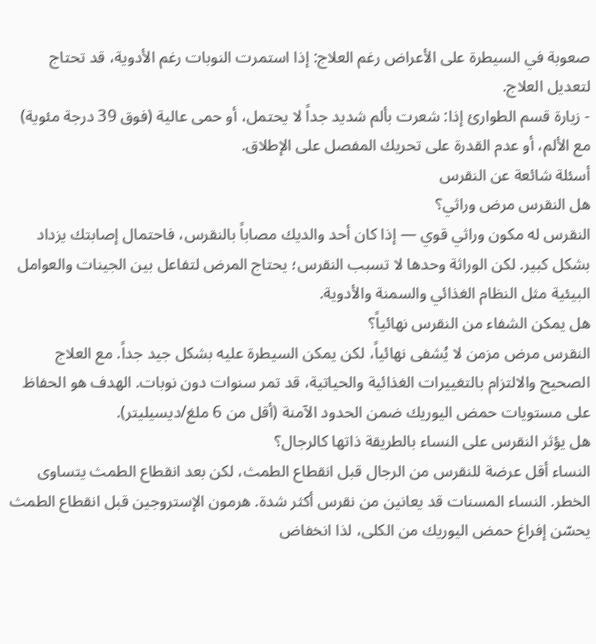صعوبة في السيطرة على الأعراض رغم العلاج: إذا استمرت النوبات رغم الأدوية، قد تحتاج لتعديل العلاج.
- زيارة قسم الطوارئ إذا: شعرت بألم شديد جداً لا يحتمل، أو حمى عالية (فوق 39 درجة مئوية) مع الألم، أو عدم القدرة على تحريك المفصل على الإطلاق.
أسئلة شائعة عن النقرس
هل النقرس مرض وراثي؟
النقرس له مكون وراثي قوي — إذا كان أحد والديك مصاباً بالنقرس، فاحتمال إصابتك يزداد بشكل كبير. لكن الوراثة وحدها لا تسبب النقرس؛ يحتاج المرض لتفاعل بين الجينات والعوامل البيئية مثل النظام الغذائي والسمنة والأدوية.
هل يمكن الشفاء من النقرس نهائياً؟
النقرس مرض مزمن لا يُشفى نهائياً، لكن يمكن السيطرة عليه بشكل جيد جداً. مع العلاج الصحيح والالتزام بالتغييرات الغذائية والحياتية، قد تمر سنوات دون نوبات. الهدف هو الحفاظ على مستويات حمض اليوريك ضمن الحدود الآمنة (أقل من 6 ملغ/ديسيليتر).
هل يؤثر النقرس على النساء بالطريقة ذاتها كالرجال؟
النساء أقل عرضة للنقرس من الرجال قبل انقطاع الطمث، لكن بعد انقطاع الطمث يتساوى الخطر. النساء المسنات قد يعانين من نقرس أكثر شدة. هرمون الإستروجين قبل انقطاع الطمث يحسّن إفراغ حمض اليوريك من الكلى، لذا انخفاض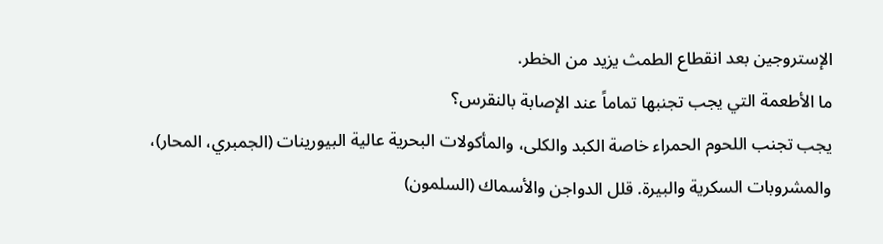الإستروجين بعد انقطاع الطمث يزيد من الخطر.
ما الأطعمة التي يجب تجنبها تماماً عند الإصابة بالنقرس؟
يجب تجنب اللحوم الحمراء خاصة الكبد والكلى، والمأكولات البحرية عالية البيورينات (الجمبري، المحار)، والمشروبات السكرية والبيرة. قلل الدواجن والأسماك (السلمون)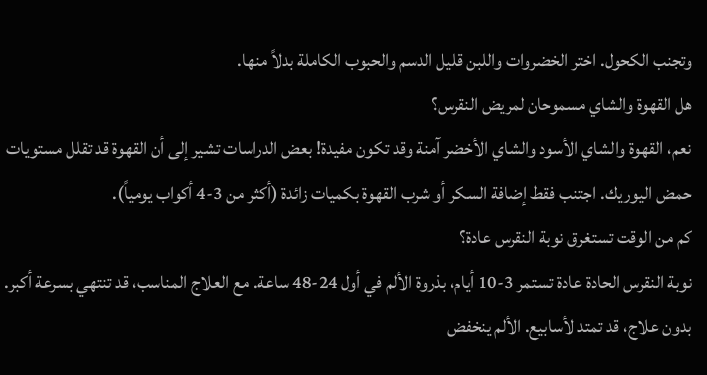وتجنب الكحول. اختر الخضروات واللبن قليل الدسم والحبوب الكاملة بدلاً منها.
هل القهوة والشاي مسموحان لمريض النقرس؟
نعم، القهوة والشاي الأسود والشاي الأخضر آمنة وقد تكون مفيدة! بعض الدراسات تشير إلى أن القهوة قد تقلل مستويات حمض اليوريك. اجتنب فقط إضافة السكر أو شرب القهوة بكميات زائدة (أكثر من 3-4 أكواب يومياً).
كم من الوقت تستغرق نوبة النقرس عادة؟
نوبة النقرس الحادة عادة تستمر 3-10 أيام، بذروة الألم في أول 24-48 ساعة. مع العلاج المناسب، قد تنتهي بسرعة أكبر. بدون علاج، قد تمتد لأسابيع. الألم ينخفض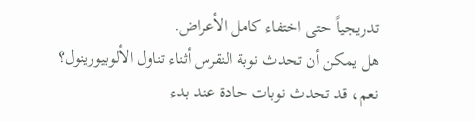تدريجياً حتى اختفاء كامل الأعراض.
هل يمكن أن تحدث نوبة النقرس أثناء تناول الألوبيورينول؟
نعم، قد تحدث نوبات حادة عند بدء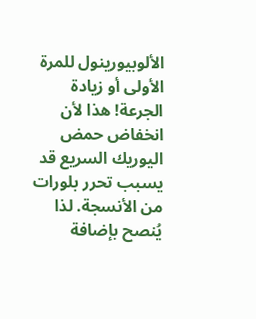الألوبيورينول للمرة الأولى أو زيادة الجرعة! هذا لأن انخفاض حمض اليوريك السريع قد يسبب تحرر بلورات من الأنسجة. لذا يُنصح بإضافة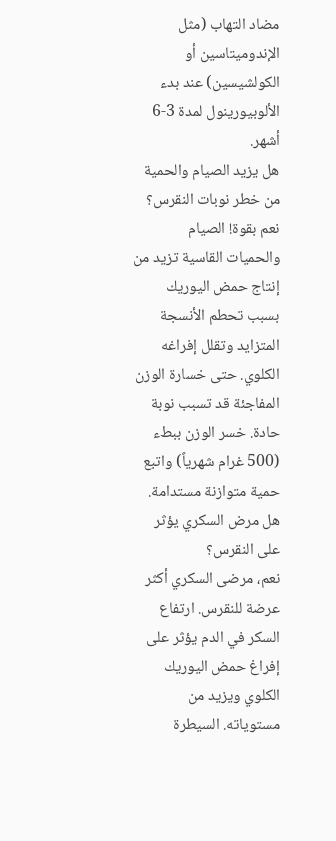مضاد التهاب (مثل الإندوميتاسين أو الكولشيسين) عند بدء الألوبيورينول لمدة 3-6 أشهر.
هل يزيد الصيام والحمية من خطر نوبات النقرس؟
نعم بقوة! الصيام والحميات القاسية تزيد من إنتاج حمض اليوريك بسبب تحطم الأنسجة المتزايد وتقلل إفراغه الكلوي. حتى خسارة الوزن المفاجئة قد تسبب نوبة حادة. خسر الوزن ببطء (500 غرام شهرياً) واتبع حمية متوازنة مستدامة.
هل مرض السكري يؤثر على النقرس؟
نعم، مرضى السكري أكثر عرضة للنقرس. ارتفاع السكر في الدم يؤثر على إفراغ حمض اليوريك الكلوي ويزيد من مستوياته. السيطرة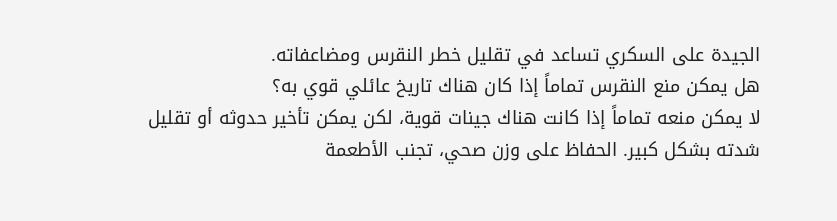الجيدة على السكري تساعد في تقليل خطر النقرس ومضاعفاته.
هل يمكن منع النقرس تماماً إذا كان هناك تاريخ عائلي قوي به؟
لا يمكن منعه تماماً إذا كانت هناك جينات قوية، لكن يمكن تأخير حدوثه أو تقليل شدته بشكل كبير. الحفاظ على وزن صحي، تجنب الأطعمة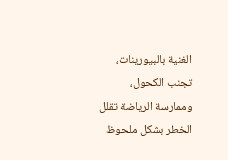الغنية بالبيورينات، تجنب الكحول، وممارسة الرياضة تقلل الخطر بشكل ملحوظ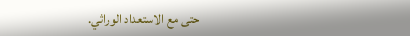حتى مع الاستعداد الوراثي.